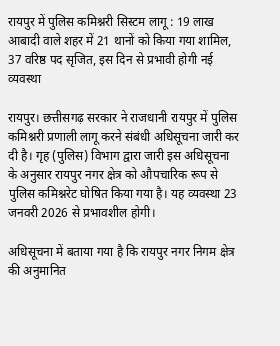रायपुर में पुलिस कमिश्नरी सिस्टम लागू : 19 लाख आबादी वाले शहर में 21 थानों को किया गया शामिल, 37 वरिष्ठ पद सृजित, इस दिन से प्रभावी होगी नई व्यवस्था

रायपुर। छत्तीसगढ़ सरकार ने राजधानी रायपुर में पुलिस कमिश्नरी प्रणाली लागू करने संबंधी अधिसूचना जारी कर दी है। गृह (पुलिस) विभाग द्वारा जारी इस अधिसूचना के अनुसार रायपुर नगर क्षेत्र को औपचारिक रूप से पुलिस कमिश्नरेट घोषित किया गया है। यह व्यवस्था 23 जनवरी 2026 से प्रभावशील होगी।

अधिसूचना में बताया गया है कि रायपुर नगर निगम क्षेत्र की अनुमानित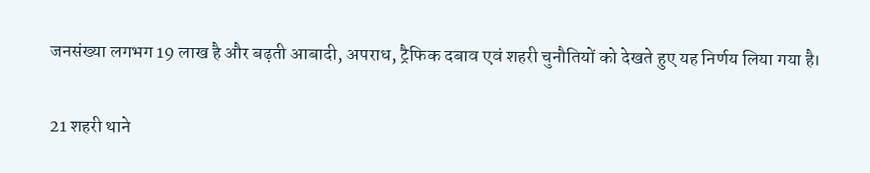जनसंख्या लगभग 19 लाख है और बढ़ती आबादी, अपराध, ट्रैफिक दबाव एवं शहरी चुनौतियों को देखते हुए यह निर्णय लिया गया है।

21 शहरी थाने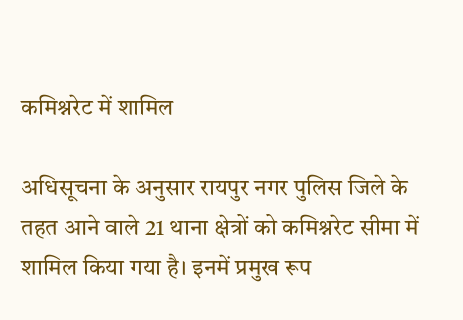कमिश्नरेट में शामिल

अधिसूचना के अनुसार रायपुर नगर पुलिस जिले के तहत आने वाले 21 थाना क्षेत्रों को कमिश्नरेट सीमा में शामिल किया गया है। इनमें प्रमुख रूप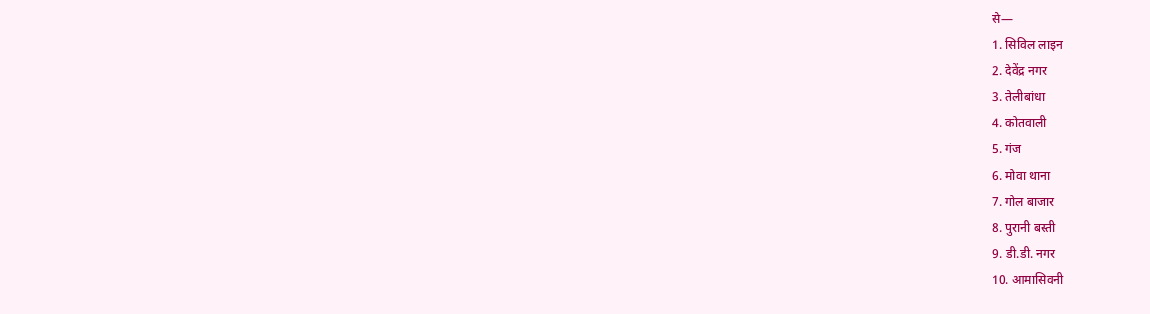से—
1. सिविल लाइन
2. देवेंद्र नगर
3. तेलीबांधा
4. कोतवाली
5. गंज
6. मोवा थाना
7. गोल बाजार
8. पुरानी बस्ती
9. डी.डी. नगर
10. आमासिवनी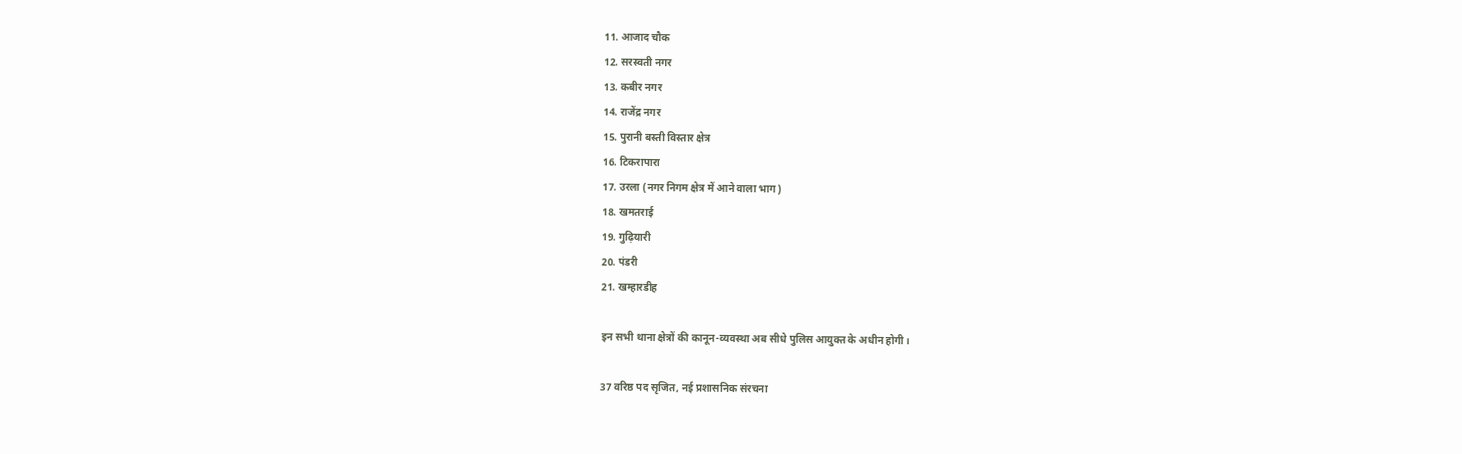11. आजाद चौक
12. सरस्वती नगर
13. कबीर नगर
14. राजेंद्र नगर
15. पुरानी बस्ती विस्तार क्षेत्र
16. टिकरापारा
17. उरला (नगर निगम क्षेत्र में आने वाला भाग)
18. खमतराई
19. गुढ़ियारी
20. पंडरी
21. खम्हारडीह

इन सभी थाना क्षेत्रों की कानून-व्यवस्था अब सीधे पुलिस आयुक्त के अधीन होगी।

37 वरिष्ठ पद सृजित, नई प्रशासनिक संरचना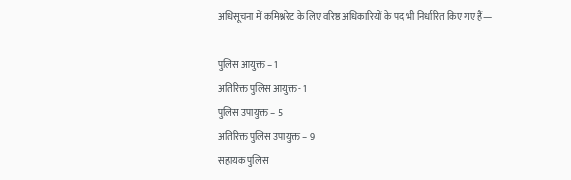अधिसूचना में कमिश्नरेट के लिए वरिष्ठ अधिकारियों के पद भी निर्धारित किए गए हैं—

पुलिस आयुक्त – 1
अतिरिक्त पुलिस आयुक्त- 1
पुलिस उपायुक्त – 5
अतिरिक्त पुलिस उपायुक्त – 9
सहायक पुलिस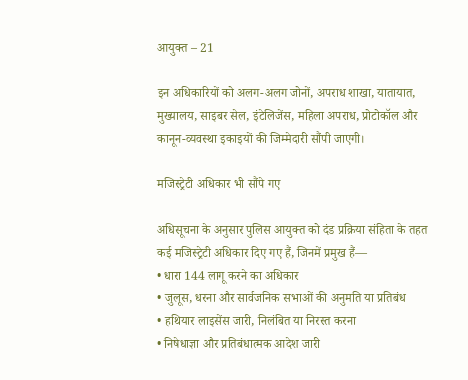आयुक्त – 21

इन अधिकारियों को अलग-अलग जोनों, अपराध शाखा, यातायात, मुख्यालय, साइबर सेल, इंटेलिजेंस, महिला अपराध, प्रोटोकॉल और कानून-व्यवस्था इकाइयों की जिम्मेदारी सौंपी जाएगी।

मजिस्ट्रेटी अधिकार भी सौंपे गए

अधिसूचना के अनुसार पुलिस आयुक्त को दंड प्रक्रिया संहिता के तहत कई मजिस्ट्रेटी अधिकार दिए गए हैं, जिनमें प्रमुख हैं—
• धारा 144 लागू करने का अधिकार
• जुलूस, धरना और सार्वजनिक सभाओं की अनुमति या प्रतिबंध
• हथियार लाइसेंस जारी, निलंबित या निरस्त करना
• निषेधाज्ञा और प्रतिबंधात्मक आदेश जारी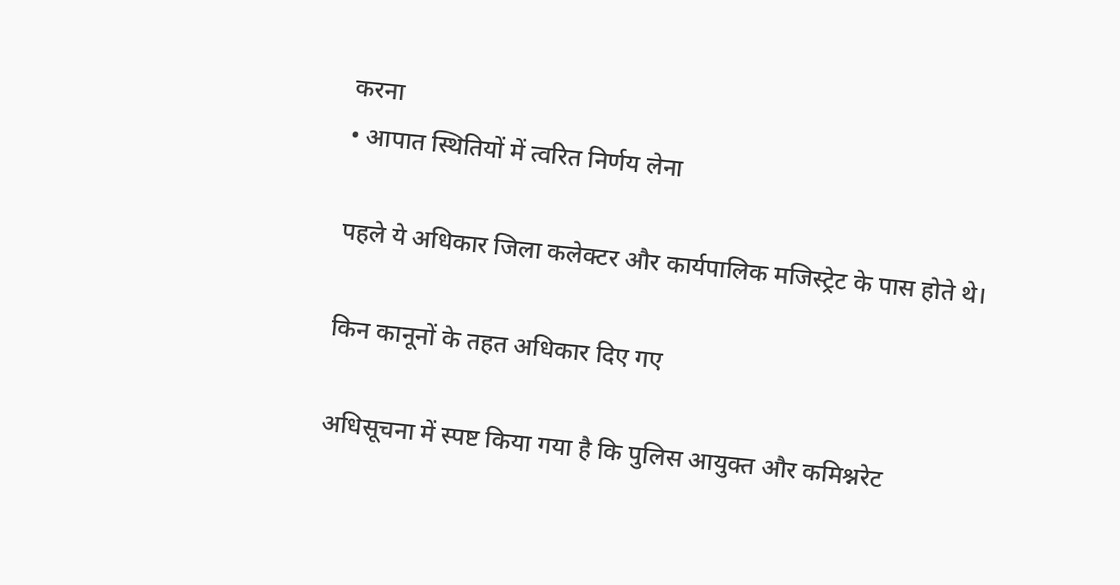करना
• आपात स्थितियों में त्वरित निर्णय लेना

पहले ये अधिकार जिला कलेक्टर और कार्यपालिक मजिस्ट्रेट के पास होते थे।

किन कानूनों के तहत अधिकार दिए गए

अधिसूचना में स्पष्ट किया गया है कि पुलिस आयुक्त और कमिश्नरेट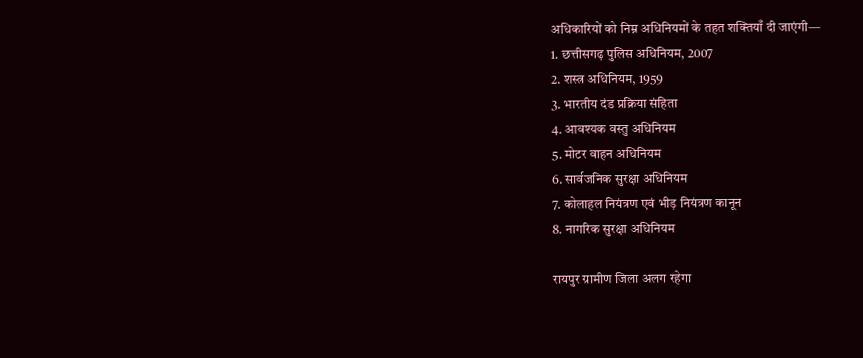अधिकारियों को निम्न अधिनियमों के तहत शक्तियाँ दी जाएंगी—
1. छत्तीसगढ़ पुलिस अधिनियम, 2007
2. शस्त्र अधिनियम, 1959
3. भारतीय दंड प्रक्रिया संहिता
4. आवश्यक वस्तु अधिनियम
5. मोटर वाहन अधिनियम
6. सार्वजनिक सुरक्षा अधिनियम
7. कोलाहल नियंत्रण एवं भीड़ नियंत्रण कानून
8. नागरिक सुरक्षा अधिनियम

रायपुर ग्रामीण जिला अलग रहेगा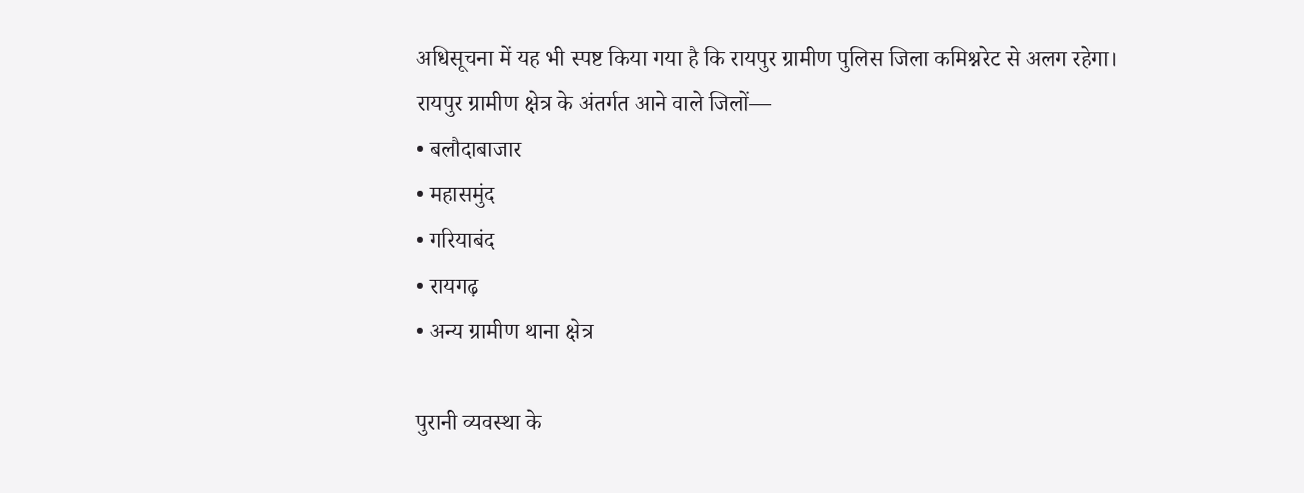अधिसूचना में यह भी स्पष्ट किया गया है कि रायपुर ग्रामीण पुलिस जिला कमिश्नरेट से अलग रहेगा।
रायपुर ग्रामीण क्षेत्र के अंतर्गत आने वाले जिलों—
• बलौदाबाजार
• महासमुंद
• गरियाबंद
• रायगढ़
• अन्य ग्रामीण थाना क्षेत्र

पुरानी व्यवस्था के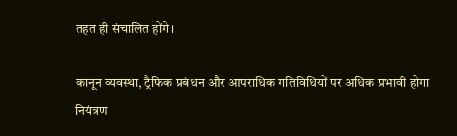तहत ही संचालित होंगे।

कानून व्यवस्था, ट्रैफिक प्रबंधन और आपराधिक गतिविधियों पर अधिक प्रभावी होगा नियंत्रण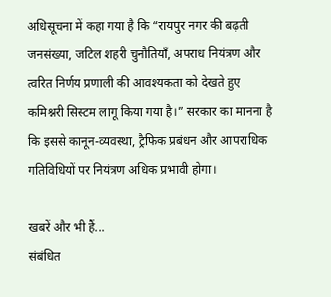अधिसूचना में कहा गया है कि “रायपुर नगर की बढ़ती जनसंख्या, जटिल शहरी चुनौतियाँ, अपराध नियंत्रण और त्वरित निर्णय प्रणाली की आवश्यकता को देखते हुए कमिश्नरी सिस्टम लागू किया गया है।” सरकार का मानना है कि इससे कानून-व्यवस्था, ट्रैफिक प्रबंधन और आपराधिक गतिविधियों पर नियंत्रण अधिक प्रभावी होगा।

खबरें और भी हैं...
संबंधित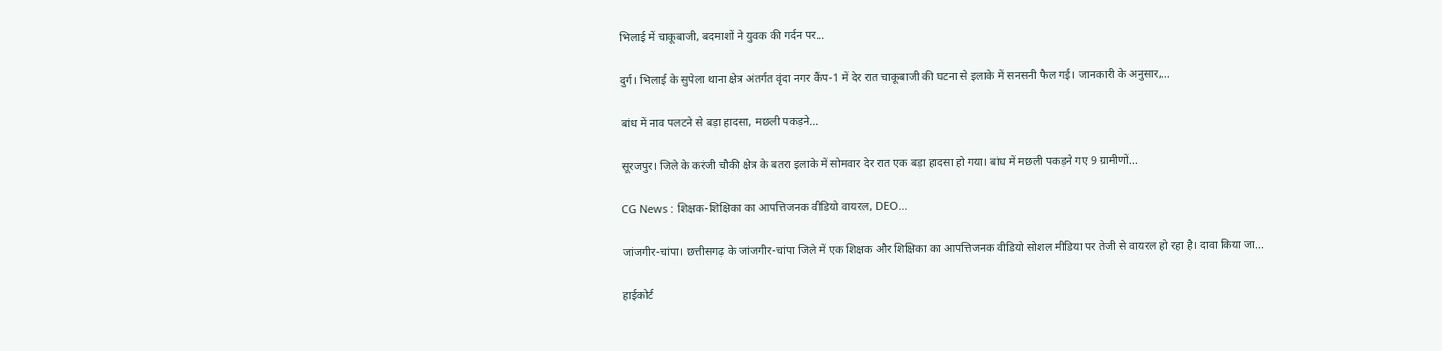भिलाई में चाकूबाजी, बदमाशों ने युवक की गर्दन पर...

दुर्ग। भिलाई के सुपेला थाना क्षेत्र अंतर्गत वृंदा नगर कैंप-1 में देर रात चाकूबाजी की घटना से इलाके में सनसनी फैल गई। जानकारी के अनुसार,...

बांध में नाव पलटने से बड़ा हादसा, मछली पकड़ने...

सूरजपुर। जिले के करंजी चौकी क्षेत्र के बतरा इलाके में सोमवार देर रात एक बड़ा हादसा हो गया। बांध में मछली पकड़ने गए 9 ग्रामीणों...

CG News : शिक्षक-शिक्षिका का आपत्तिजनक वीडियो वायरल, DEO...

जांजगीर-चांपा। छत्तीसगढ़ के जांजगीर-चांपा जिले में एक शिक्षक और शिक्षिका का आपत्तिजनक वीडियो सोशल मीडिया पर तेजी से वायरल हो रहा है। दावा किया जा...

हाईकोर्ट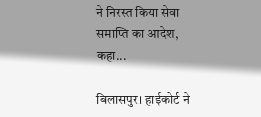ने निरस्त किया सेवा समाप्ति का आदेश, कहा...

बिलासपुर। हाईकोर्ट ने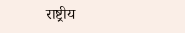राष्ट्रीय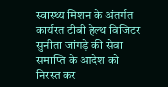स्वास्थ्य मिशन के अंतर्गत कार्यरत टीबी हेल्थ विजिटर सुनीता जांगड़े की सेवा समाप्ति के आदेश को निरस्त कर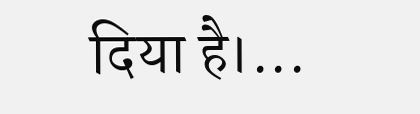दिया है।...